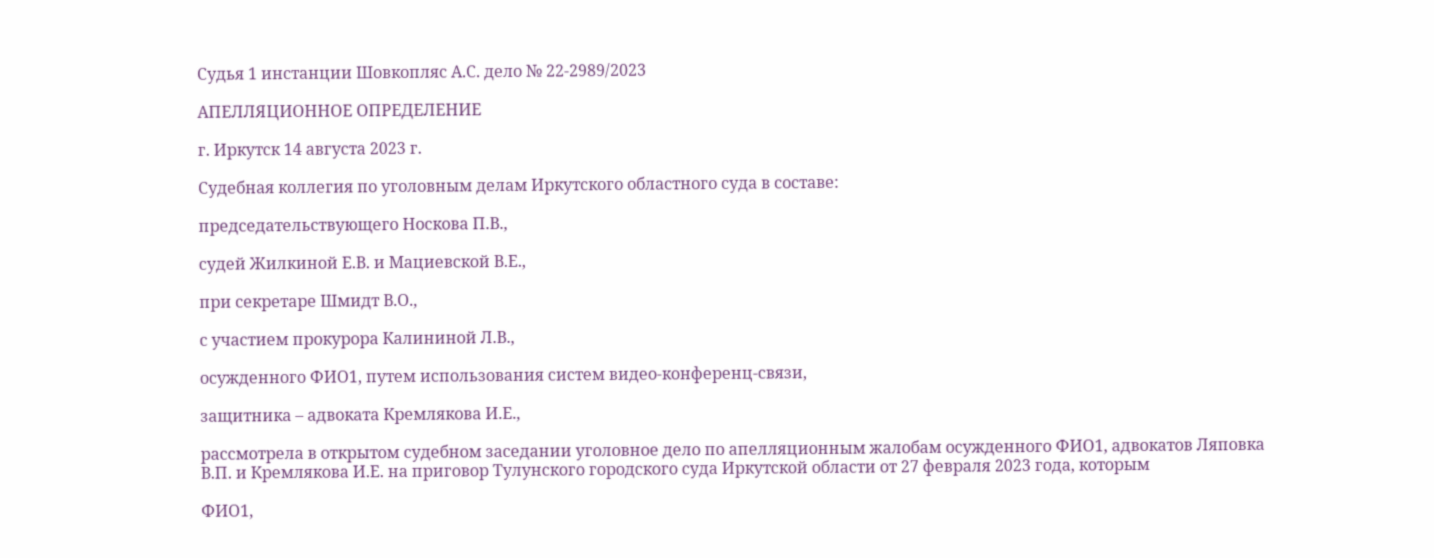Судья 1 инстанции Шовкопляс А.С. дело № 22-2989/2023

АПЕЛЛЯЦИОННОЕ ОПРЕДЕЛЕНИЕ

г. Иркутск 14 августа 2023 г.

Судебная коллегия по уголовным делам Иркутского областного суда в составе:

председательствующего Носкова П.В.,

судей Жилкиной Е.В. и Мациевской В.Е.,

при секретаре Шмидт В.О.,

с участием прокурора Калининой Л.В.,

осужденного ФИО1, путем использования систем видео-конференц-связи,

защитника – адвоката Кремлякова И.Е.,

рассмотрела в открытом судебном заседании уголовное дело по апелляционным жалобам осужденного ФИО1, адвокатов Ляповка В.П. и Кремлякова И.Е. на приговор Тулунского городского суда Иркутской области от 27 февраля 2023 года, которым

ФИО1,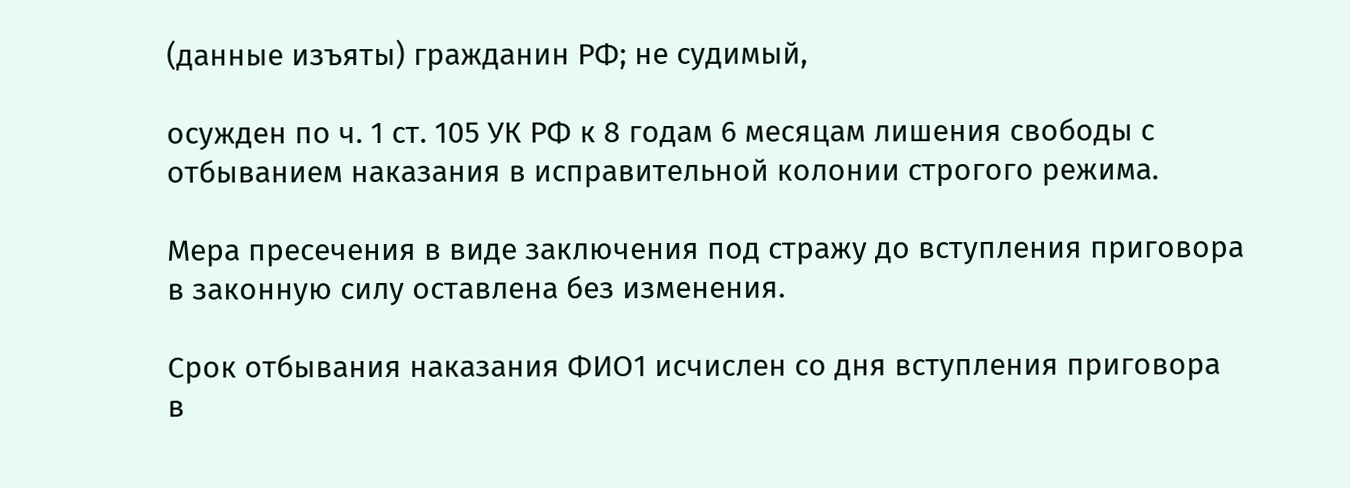(данные изъяты) гражданин РФ; не судимый,

осужден по ч. 1 ст. 105 УК РФ к 8 годам 6 месяцам лишения свободы с отбыванием наказания в исправительной колонии строгого режима.

Мера пресечения в виде заключения под стражу до вступления приговора в законную силу оставлена без изменения.

Срок отбывания наказания ФИО1 исчислен со дня вступления приговора в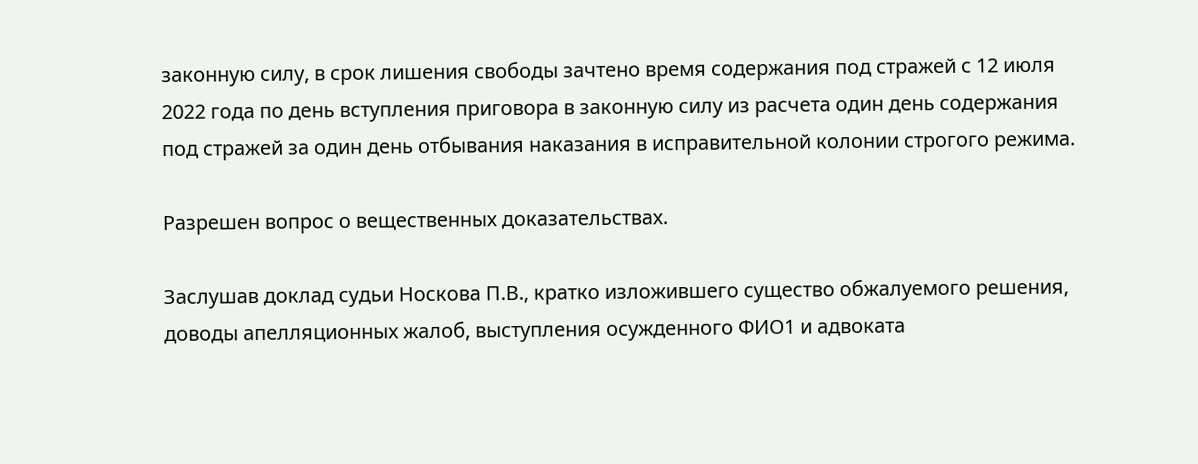законную силу, в срок лишения свободы зачтено время содержания под стражей с 12 июля 2022 года по день вступления приговора в законную силу из расчета один день содержания под стражей за один день отбывания наказания в исправительной колонии строгого режима.

Разрешен вопрос о вещественных доказательствах.

Заслушав доклад судьи Носкова П.В., кратко изложившего существо обжалуемого решения, доводы апелляционных жалоб, выступления осужденного ФИО1 и адвоката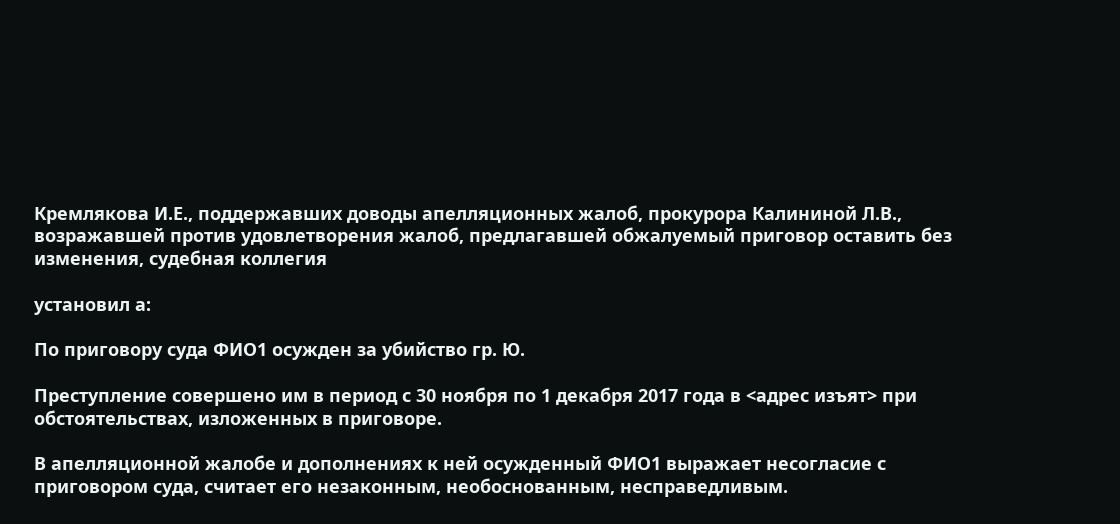Кремлякова И.Е., поддержавших доводы апелляционных жалоб, прокурора Калининой Л.В., возражавшей против удовлетворения жалоб, предлагавшей обжалуемый приговор оставить без изменения, судебная коллегия

установил а:

По приговору суда ФИО1 осужден за убийство гр. Ю.

Преступление совершено им в период с 30 ноября по 1 декабря 2017 года в <адрес изъят> при обстоятельствах, изложенных в приговоре.

В апелляционной жалобе и дополнениях к ней осужденный ФИО1 выражает несогласие с приговором суда, считает его незаконным, необоснованным, несправедливым.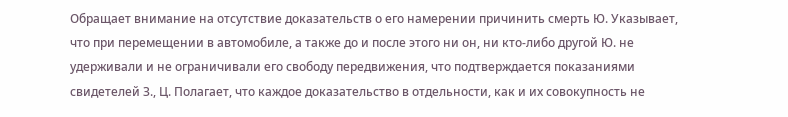Обращает внимание на отсутствие доказательств о его намерении причинить смерть Ю. Указывает, что при перемещении в автомобиле, а также до и после этого ни он, ни кто-либо другой Ю. не удерживали и не ограничивали его свободу передвижения, что подтверждается показаниями свидетелей З., Ц. Полагает, что каждое доказательство в отдельности, как и их совокупность не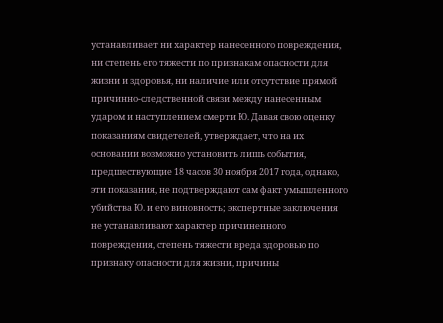устанавливает ни характер нанесенного повреждения, ни степень его тяжести по признакам опасности для жизни и здоровья, ни наличие или отсутствие прямой причинно-следственной связи между нанесенным ударом и наступлением смерти Ю. Давая свою оценку показаниям свидетелей, утверждает, что на их основании возможно установить лишь события, предшествующие 18 часов 30 ноября 2017 года, однако, эти показания, не подтверждают сам факт умышленного убийства Ю. и его виновность; экспертные заключения не устанавливают характер причиненного повреждения, степень тяжести вреда здоровью по признаку опасности для жизни, причины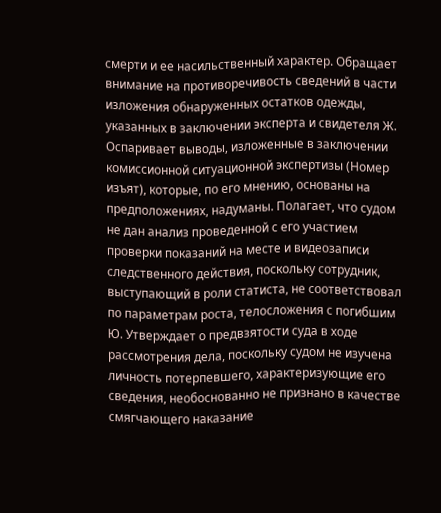смерти и ее насильственный характер. Обращает внимание на противоречивость сведений в части изложения обнаруженных остатков одежды, указанных в заключении эксперта и свидетеля Ж. Оспаривает выводы, изложенные в заключении комиссионной ситуационной экспертизы (Номер изъят), которые, по его мнению, основаны на предположениях, надуманы. Полагает, что судом не дан анализ проведенной с его участием проверки показаний на месте и видеозаписи следственного действия, поскольку сотрудник, выступающий в роли статиста, не соответствовал по параметрам роста, телосложения с погибшим Ю. Утверждает о предвзятости суда в ходе рассмотрения дела, поскольку судом не изучена личность потерпевшего, характеризующие его сведения, необоснованно не признано в качестве смягчающего наказание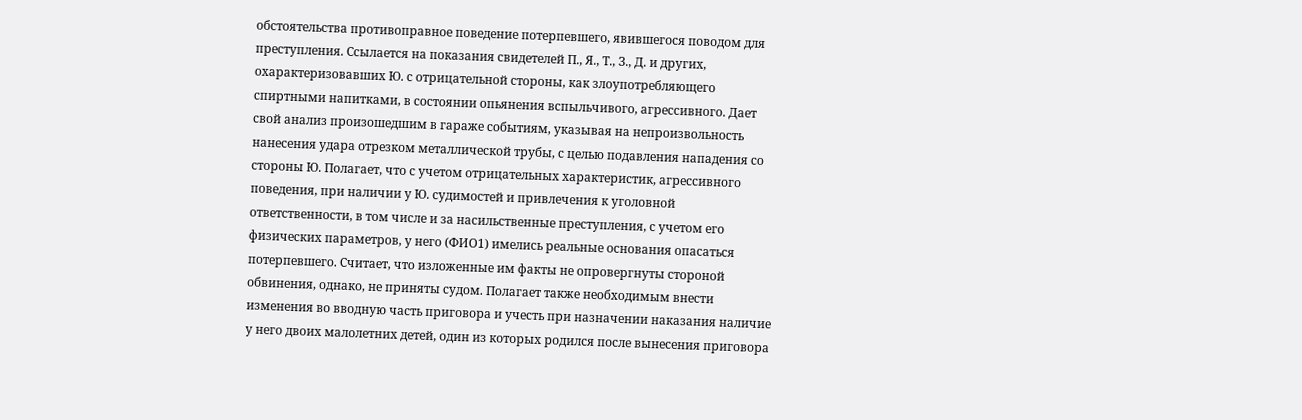обстоятельства противоправное поведение потерпевшего, явившегося поводом для преступления. Ссылается на показания свидетелей П., Я., Т., З., Д. и других, охарактеризовавших Ю. с отрицательной стороны, как злоупотребляющего спиртными напитками, в состоянии опьянения вспыльчивого, агрессивного. Дает свой анализ произошедшим в гараже событиям, указывая на непроизвольность нанесения удара отрезком металлической трубы, с целью подавления нападения со стороны Ю. Полагает, что с учетом отрицательных характеристик, агрессивного поведения, при наличии у Ю. судимостей и привлечения к уголовной ответственности, в том числе и за насильственные преступления, с учетом его физических параметров, у него (ФИО1) имелись реальные основания опасаться потерпевшего. Считает, что изложенные им факты не опровергнуты стороной обвинения, однако, не приняты судом. Полагает также необходимым внести изменения во вводную часть приговора и учесть при назначении наказания наличие у него двоих малолетних детей, один из которых родился после вынесения приговора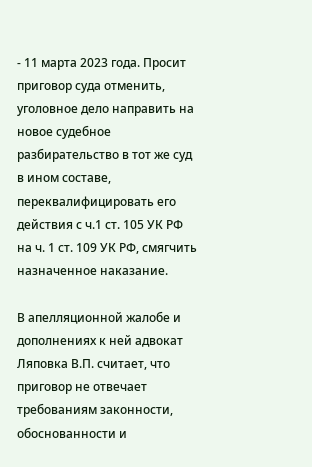- 11 марта 2023 года. Просит приговор суда отменить, уголовное дело направить на новое судебное разбирательство в тот же суд в ином составе, переквалифицировать его действия с ч.1 ст. 105 УК РФ на ч. 1 ст. 109 УК РФ, смягчить назначенное наказание.

В апелляционной жалобе и дополнениях к ней адвокат Ляповка В.П. считает, что приговор не отвечает требованиям законности, обоснованности и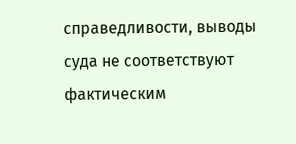справедливости, выводы суда не соответствуют фактическим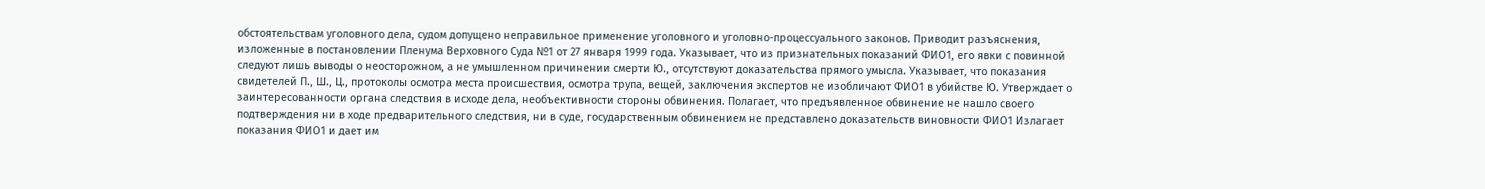обстоятельствам уголовного дела, судом допущено неправильное применение уголовного и уголовно-процессуального законов. Приводит разъяснения, изложенные в постановлении Пленума Верховного Суда №1 от 27 января 1999 года. Указывает, что из признательных показаний ФИО1, его явки с повинной следуют лишь выводы о неосторожном, а не умышленном причинении смерти Ю., отсутствуют доказательства прямого умысла. Указывает, что показания свидетелей П., Ш., Ц., протоколы осмотра места происшествия, осмотра трупа, вещей, заключения экспертов не изобличают ФИО1 в убийстве Ю. Утверждает о заинтересованности органа следствия в исходе дела, необъективности стороны обвинения. Полагает, что предъявленное обвинение не нашло своего подтверждения ни в ходе предварительного следствия, ни в суде, государственным обвинением не представлено доказательств виновности ФИО1 Излагает показания ФИО1 и дает им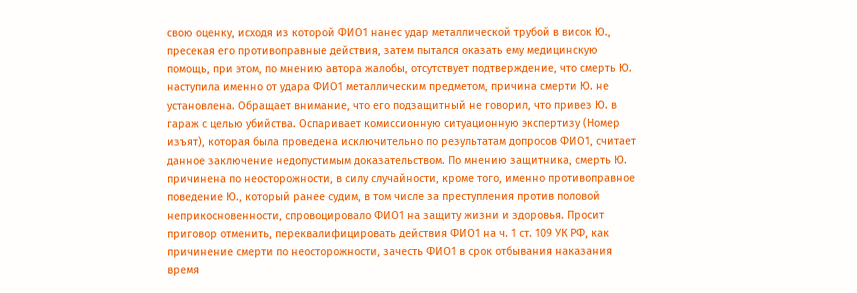свою оценку, исходя из которой ФИО1 нанес удар металлической трубой в висок Ю., пресекая его противоправные действия, затем пытался оказать ему медицинскую помощь, при этом, по мнению автора жалобы, отсутствует подтверждение, что смерть Ю. наступила именно от удара ФИО1 металлическим предметом, причина смерти Ю. не установлена. Обращает внимание, что его подзащитный не говорил, что привез Ю. в гараж с целью убийства. Оспаривает комиссионную ситуационную экспертизу (Номер изъят), которая была проведена исключительно по результатам допросов ФИО1, считает данное заключение недопустимым доказательством. По мнению защитника, смерть Ю. причинена по неосторожности, в силу случайности, кроме того, именно противоправное поведение Ю., который ранее судим, в том числе за преступления против половой неприкосновенности, спровоцировало ФИО1 на защиту жизни и здоровья. Просит приговор отменить, переквалифицировать действия ФИО1 на ч. 1 ст. 109 УК РФ, как причинение смерти по неосторожности, зачесть ФИО1 в срок отбывания наказания время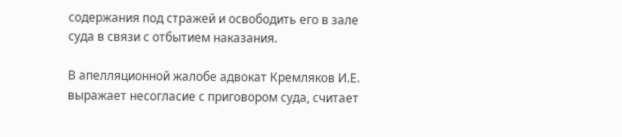содержания под стражей и освободить его в зале суда в связи с отбытием наказания.

В апелляционной жалобе адвокат Кремляков И.Е. выражает несогласие с приговором суда, считает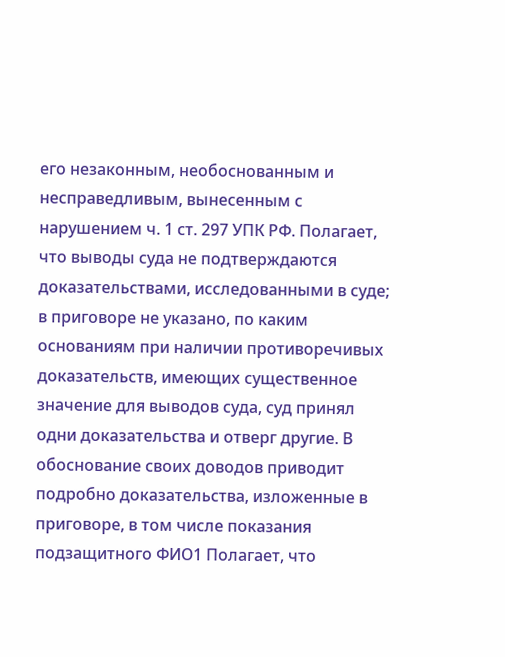его незаконным, необоснованным и несправедливым, вынесенным с нарушением ч. 1 ст. 297 УПК РФ. Полагает, что выводы суда не подтверждаются доказательствами, исследованными в суде; в приговоре не указано, по каким основаниям при наличии противоречивых доказательств, имеющих существенное значение для выводов суда, суд принял одни доказательства и отверг другие. В обоснование своих доводов приводит подробно доказательства, изложенные в приговоре, в том числе показания подзащитного ФИО1 Полагает, что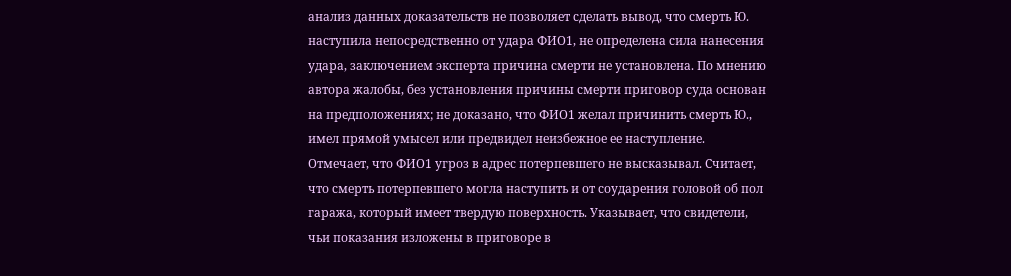анализ данных доказательств не позволяет сделать вывод, что смерть Ю. наступила непосредственно от удара ФИО1, не определена сила нанесения удара, заключением эксперта причина смерти не установлена. По мнению автора жалобы, без установления причины смерти приговор суда основан на предположениях; не доказано, что ФИО1 желал причинить смерть Ю., имел прямой умысел или предвидел неизбежное ее наступление. Отмечает, что ФИО1 угроз в адрес потерпевшего не высказывал. Считает, что смерть потерпевшего могла наступить и от соударения головой об пол гаража, который имеет твердую поверхность. Указывает, что свидетели, чьи показания изложены в приговоре в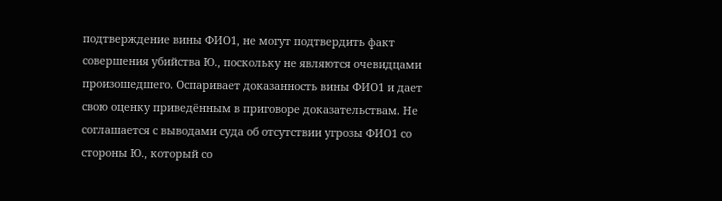подтверждение вины ФИО1, не могут подтвердить факт совершения убийства Ю., поскольку не являются очевидцами произошедшего. Оспаривает доказанность вины ФИО1 и дает свою оценку приведённым в приговоре доказательствам. Не соглашается с выводами суда об отсутствии угрозы ФИО1 со стороны Ю., который со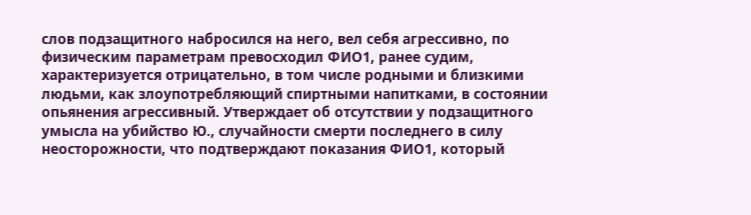слов подзащитного набросился на него, вел себя агрессивно, по физическим параметрам превосходил ФИО1, ранее судим, характеризуется отрицательно, в том числе родными и близкими людьми, как злоупотребляющий спиртными напитками, в состоянии опьянения агрессивный. Утверждает об отсутствии у подзащитного умысла на убийство Ю., случайности смерти последнего в силу неосторожности, что подтверждают показания ФИО1, который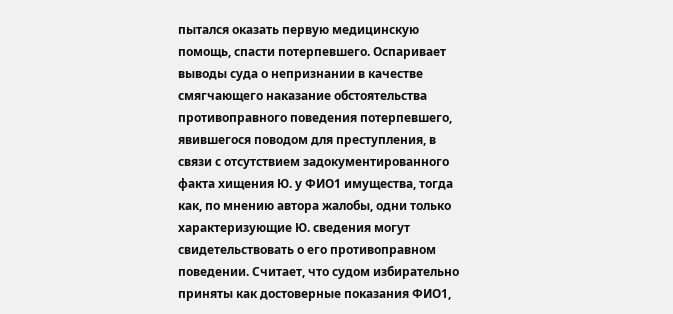пытался оказать первую медицинскую помощь, спасти потерпевшего. Оспаривает выводы суда о непризнании в качестве смягчающего наказание обстоятельства противоправного поведения потерпевшего, явившегося поводом для преступления, в связи с отсутствием задокументированного факта хищения Ю. у ФИО1 имущества, тогда как, по мнению автора жалобы, одни только характеризующие Ю. сведения могут свидетельствовать о его противоправном поведении. Считает, что судом избирательно приняты как достоверные показания ФИО1,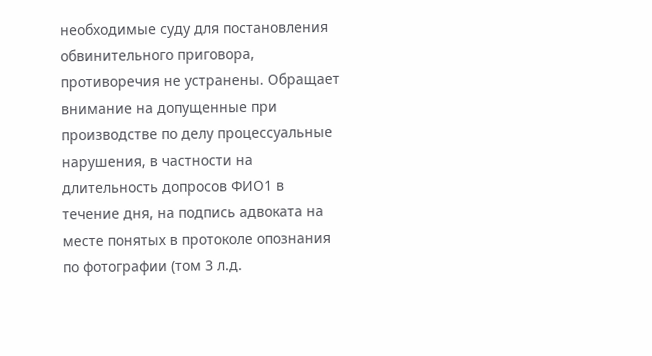необходимые суду для постановления обвинительного приговора, противоречия не устранены. Обращает внимание на допущенные при производстве по делу процессуальные нарушения, в частности на длительность допросов ФИО1 в течение дня, на подпись адвоката на месте понятых в протоколе опознания по фотографии (том 3 л.д.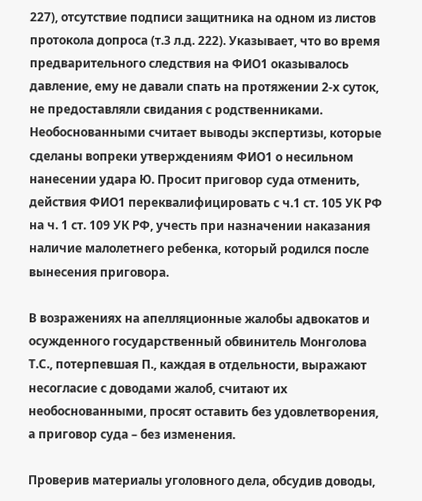227), отсутствие подписи защитника на одном из листов протокола допроса (т.3 л.д. 222). Указывает, что во время предварительного следствия на ФИО1 оказывалось давление, ему не давали спать на протяжении 2-х суток, не предоставляли свидания с родственниками. Необоснованными считает выводы экспертизы, которые сделаны вопреки утверждениям ФИО1 о несильном нанесении удара Ю. Просит приговор суда отменить, действия ФИО1 переквалифицировать с ч.1 ст. 105 УК РФ на ч. 1 ст. 109 УК РФ, учесть при назначении наказания наличие малолетнего ребенка, который родился после вынесения приговора.

В возражениях на апелляционные жалобы адвокатов и осужденного государственный обвинитель Монголова Т.С., потерпевшая П., каждая в отдельности, выражают несогласие с доводами жалоб, считают их необоснованными, просят оставить без удовлетворения, а приговор суда – без изменения.

Проверив материалы уголовного дела, обсудив доводы,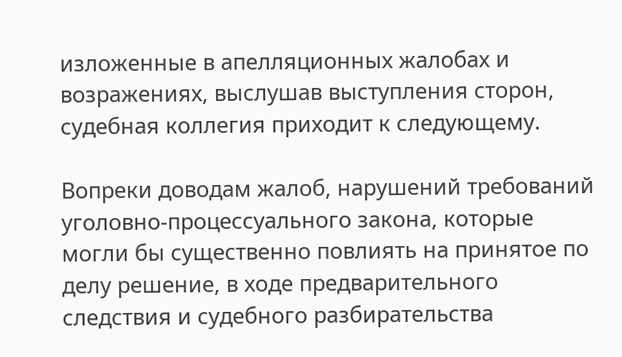изложенные в апелляционных жалобах и возражениях, выслушав выступления сторон, судебная коллегия приходит к следующему.

Вопреки доводам жалоб, нарушений требований уголовно-процессуального закона, которые могли бы существенно повлиять на принятое по делу решение, в ходе предварительного следствия и судебного разбирательства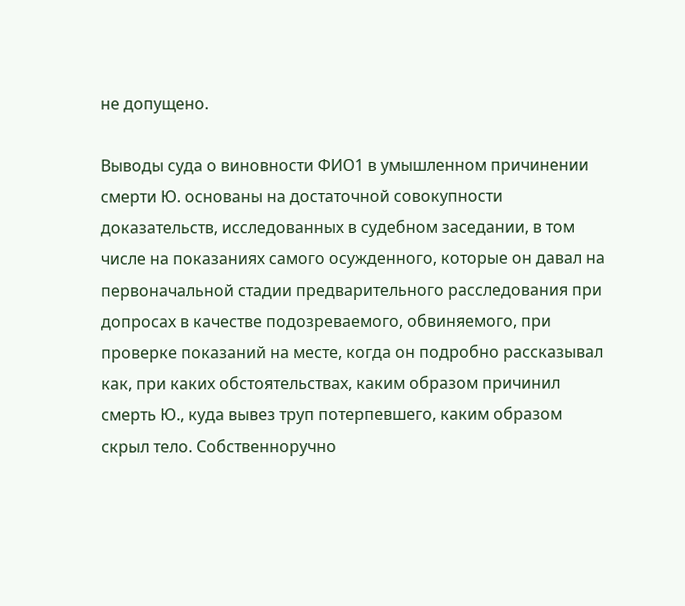не допущено.

Выводы суда о виновности ФИО1 в умышленном причинении смерти Ю. основаны на достаточной совокупности доказательств, исследованных в судебном заседании, в том числе на показаниях самого осужденного, которые он давал на первоначальной стадии предварительного расследования при допросах в качестве подозреваемого, обвиняемого, при проверке показаний на месте, когда он подробно рассказывал как, при каких обстоятельствах, каким образом причинил смерть Ю., куда вывез труп потерпевшего, каким образом скрыл тело. Собственноручно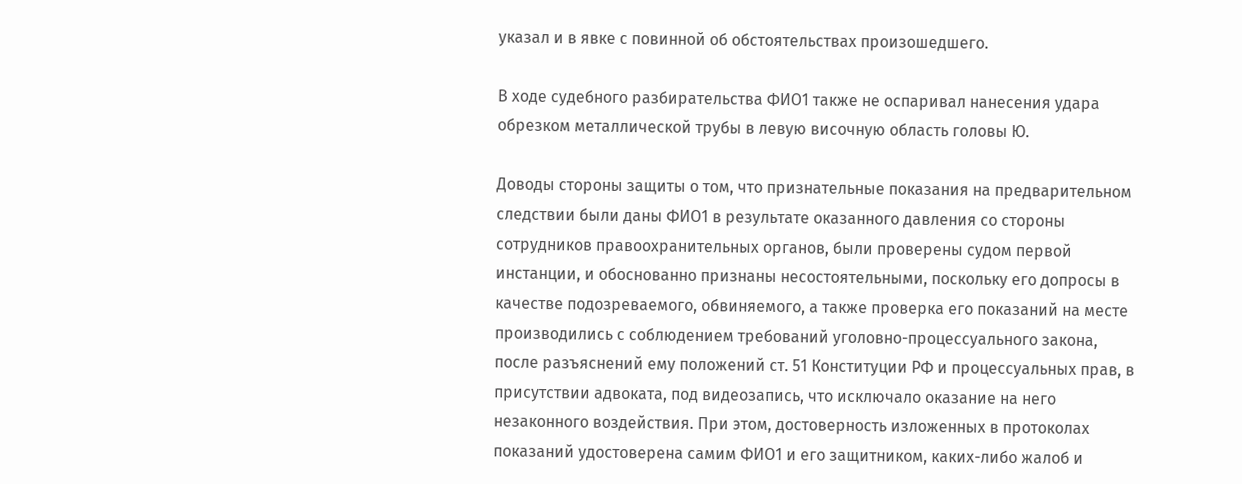указал и в явке с повинной об обстоятельствах произошедшего.

В ходе судебного разбирательства ФИО1 также не оспаривал нанесения удара обрезком металлической трубы в левую височную область головы Ю.

Доводы стороны защиты о том, что признательные показания на предварительном следствии были даны ФИО1 в результате оказанного давления со стороны сотрудников правоохранительных органов, были проверены судом первой инстанции, и обоснованно признаны несостоятельными, поскольку его допросы в качестве подозреваемого, обвиняемого, а также проверка его показаний на месте производились с соблюдением требований уголовно-процессуального закона, после разъяснений ему положений ст. 51 Конституции РФ и процессуальных прав, в присутствии адвоката, под видеозапись, что исключало оказание на него незаконного воздействия. При этом, достоверность изложенных в протоколах показаний удостоверена самим ФИО1 и его защитником, каких-либо жалоб и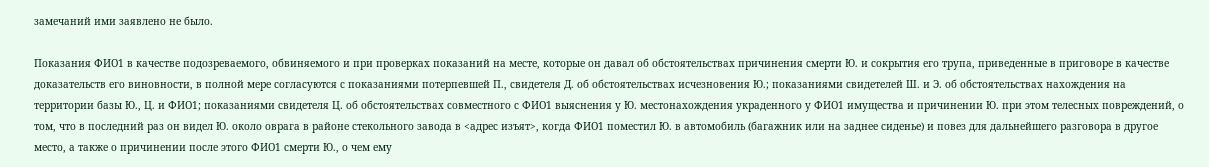замечаний ими заявлено не было.

Показания ФИО1 в качестве подозреваемого, обвиняемого и при проверках показаний на месте, которые он давал об обстоятельствах причинения смерти Ю. и сокрытия его трупа, приведенные в приговоре в качестве доказательств его виновности, в полной мере согласуются с показаниями потерпевшей П., свидетеля Д. об обстоятельствах исчезновения Ю.; показаниями свидетелей Ш. и Э. об обстоятельствах нахождения на территории базы Ю., Ц. и ФИО1; показаниями свидетеля Ц. об обстоятельствах совместного с ФИО1 выяснения у Ю. местонахождения украденного у ФИО1 имущества и причинении Ю. при этом телесных повреждений, о том, что в последний раз он видел Ю. около оврага в районе стекольного завода в <адрес изъят>, когда ФИО1 поместил Ю. в автомобиль (багажник или на заднее сиденье) и повез для дальнейшего разговора в другое место, а также о причинении после этого ФИО1 смерти Ю., о чем ему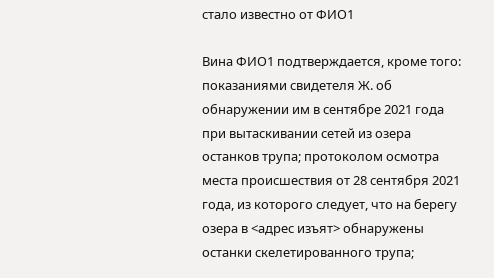стало известно от ФИО1

Вина ФИО1 подтверждается, кроме того: показаниями свидетеля Ж. об обнаружении им в сентябре 2021 года при вытаскивании сетей из озера останков трупа; протоколом осмотра места происшествия от 28 сентября 2021 года, из которого следует, что на берегу озера в <адрес изъят> обнаружены останки скелетированного трупа;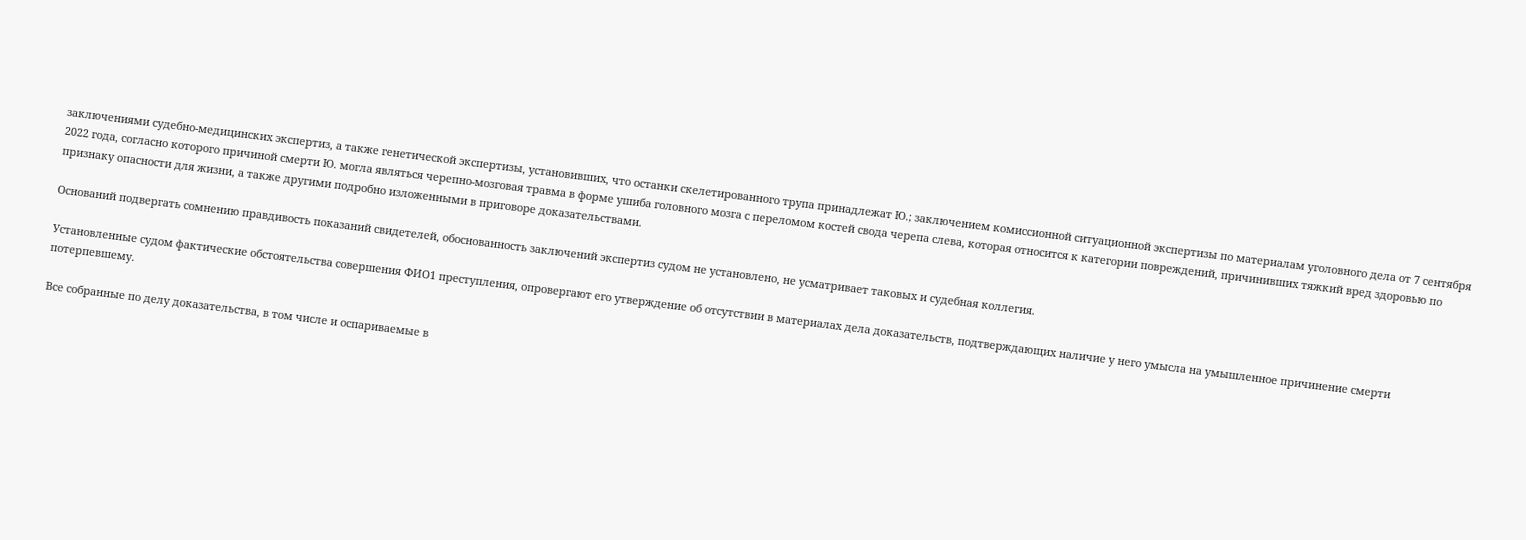заключениями судебно-медицинских экспертиз, а также генетической экспертизы, установивших, что останки скелетированного трупа принадлежат Ю.; заключением комиссионной ситуационной экспертизы по материалам уголовного дела от 7 сентября 2022 года, согласно которого причиной смерти Ю. могла являться черепно-мозговая травма в форме ушиба головного мозга с переломом костей свода черепа слева, которая относится к категории повреждений, причинивших тяжкий вред здоровью по признаку опасности для жизни, а также другими подробно изложенными в приговоре доказательствами.

Оснований подвергать сомнению правдивость показаний свидетелей, обоснованность заключений экспертиз судом не установлено, не усматривает таковых и судебная коллегия.

Установленные судом фактические обстоятельства совершения ФИО1 преступления, опровергают его утверждение об отсутствии в материалах дела доказательств, подтверждающих наличие у него умысла на умышленное причинение смерти потерпевшему.

Все собранные по делу доказательства, в том числе и оспариваемые в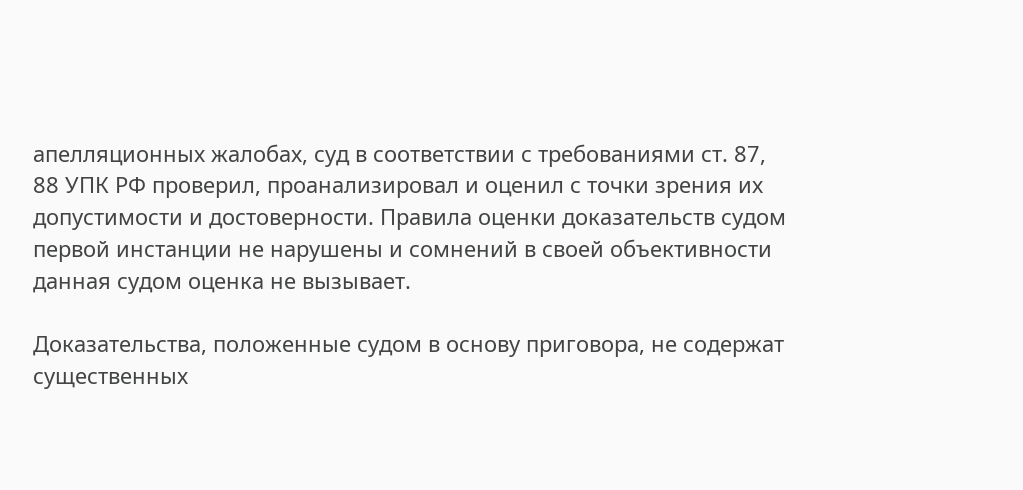апелляционных жалобах, суд в соответствии с требованиями ст. 87, 88 УПК РФ проверил, проанализировал и оценил с точки зрения их допустимости и достоверности. Правила оценки доказательств судом первой инстанции не нарушены и сомнений в своей объективности данная судом оценка не вызывает.

Доказательства, положенные судом в основу приговора, не содержат существенных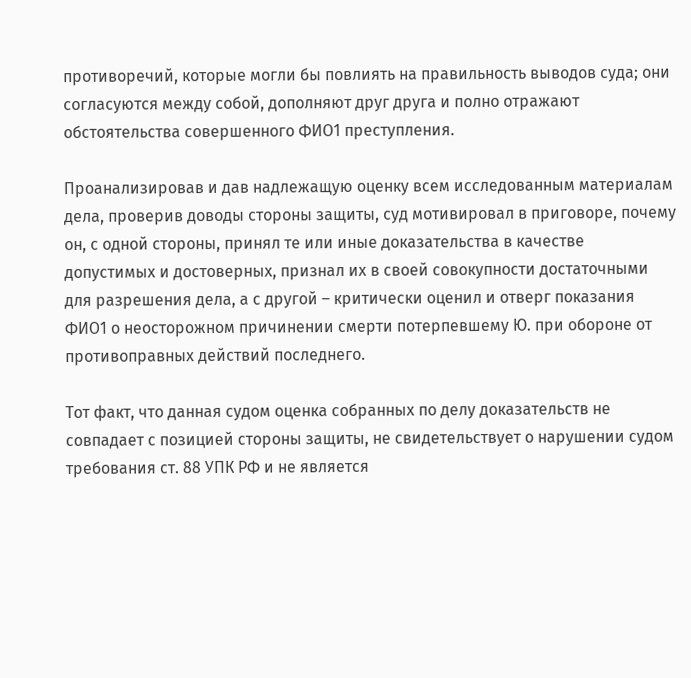противоречий, которые могли бы повлиять на правильность выводов суда; они согласуются между собой, дополняют друг друга и полно отражают обстоятельства совершенного ФИО1 преступления.

Проанализировав и дав надлежащую оценку всем исследованным материалам дела, проверив доводы стороны защиты, суд мотивировал в приговоре, почему он, с одной стороны, принял те или иные доказательства в качестве допустимых и достоверных, признал их в своей совокупности достаточными для разрешения дела, а с другой – критически оценил и отверг показания ФИО1 о неосторожном причинении смерти потерпевшему Ю. при обороне от противоправных действий последнего.

Тот факт, что данная судом оценка собранных по делу доказательств не совпадает с позицией стороны защиты, не свидетельствует о нарушении судом требования ст. 88 УПК РФ и не является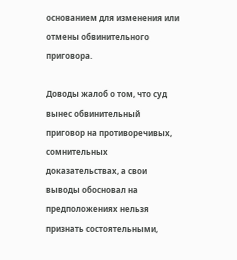основанием для изменения или отмены обвинительного приговора.

Доводы жалоб о том, что суд вынес обвинительный приговор на противоречивых, сомнительных доказательствах, а свои выводы обосновал на предположениях нельзя признать состоятельными,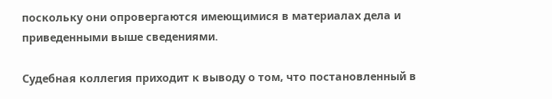поскольку они опровергаются имеющимися в материалах дела и приведенными выше сведениями.

Судебная коллегия приходит к выводу о том, что постановленный в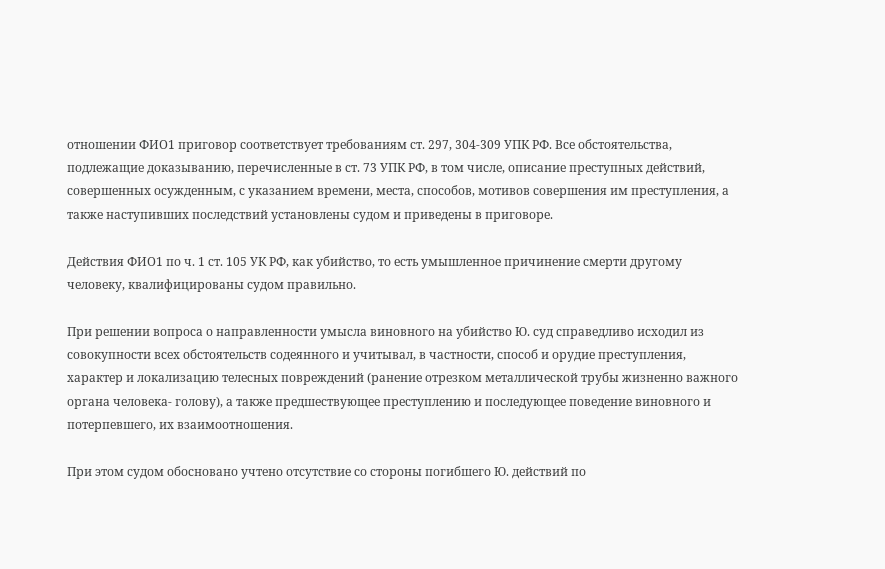отношении ФИО1 приговор соответствует требованиям ст. 297, 304-309 УПК РФ. Все обстоятельства, подлежащие доказыванию, перечисленные в ст. 73 УПК РФ, в том числе, описание преступных действий, совершенных осужденным, с указанием времени, места, способов, мотивов совершения им преступления, а также наступивших последствий установлены судом и приведены в приговоре.

Действия ФИО1 по ч. 1 ст. 105 УК РФ, как убийство, то есть умышленное причинение смерти другому человеку, квалифицированы судом правильно.

При решении вопроса о направленности умысла виновного на убийство Ю. суд справедливо исходил из совокупности всех обстоятельств содеянного и учитывал, в частности, способ и орудие преступления, характер и локализацию телесных повреждений (ранение отрезком металлической трубы жизненно важного органа человека- голову), а также предшествующее преступлению и последующее поведение виновного и потерпевшего, их взаимоотношения.

При этом судом обосновано учтено отсутствие со стороны погибшего Ю. действий по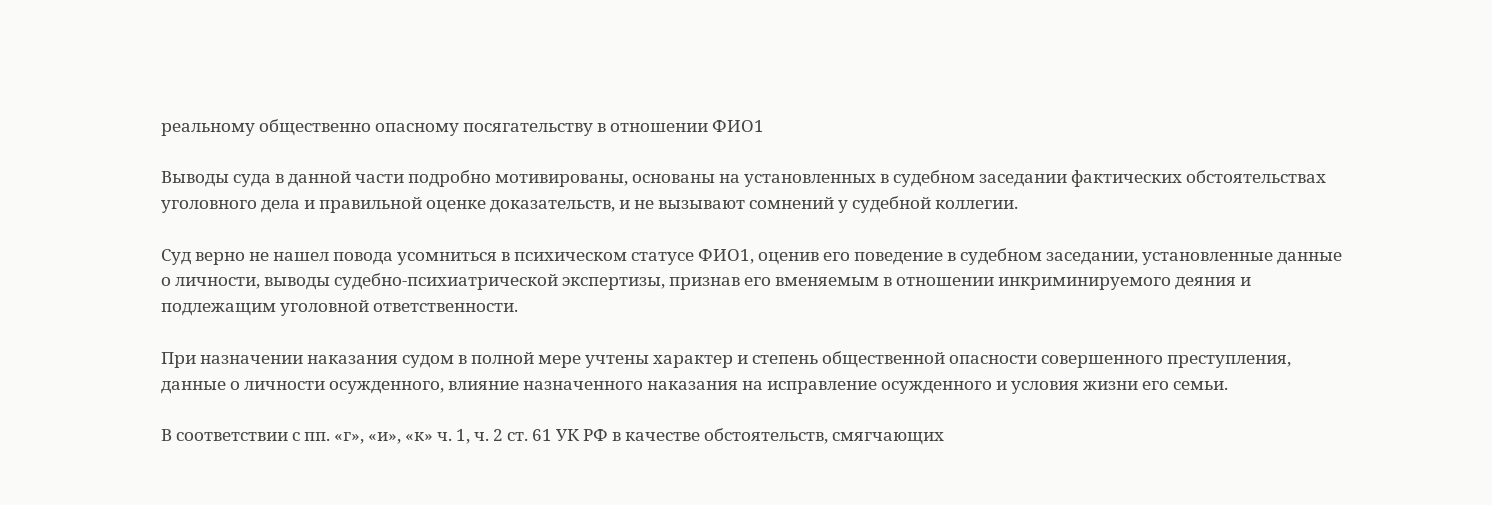реальному общественно опасному посягательству в отношении ФИО1

Выводы суда в данной части подробно мотивированы, основаны на установленных в судебном заседании фактических обстоятельствах уголовного дела и правильной оценке доказательств, и не вызывают сомнений у судебной коллегии.

Суд верно не нашел повода усомниться в психическом статусе ФИО1, оценив его поведение в судебном заседании, установленные данные о личности, выводы судебно-психиатрической экспертизы, признав его вменяемым в отношении инкриминируемого деяния и подлежащим уголовной ответственности.

При назначении наказания судом в полной мере учтены характер и степень общественной опасности совершенного преступления, данные о личности осужденного, влияние назначенного наказания на исправление осужденного и условия жизни его семьи.

В соответствии с пп. «г», «и», «к» ч. 1, ч. 2 ст. 61 УК РФ в качестве обстоятельств, смягчающих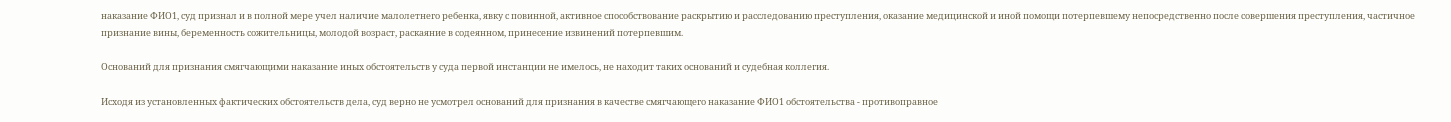наказание ФИО1, суд признал и в полной мере учел наличие малолетнего ребенка, явку с повинной, активное способствование раскрытию и расследованию преступления, оказание медицинской и иной помощи потерпевшему непосредственно после совершения преступления, частичное признание вины, беременность сожительницы, молодой возраст, раскаяние в содеянном, принесение извинений потерпевшим.

Оснований для признания смягчающими наказание иных обстоятельств у суда первой инстанции не имелось, не находит таких оснований и судебная коллегия.

Исходя из установленных фактических обстоятельств дела, суд верно не усмотрел оснований для признания в качестве смягчающего наказание ФИО1 обстоятельства - противоправное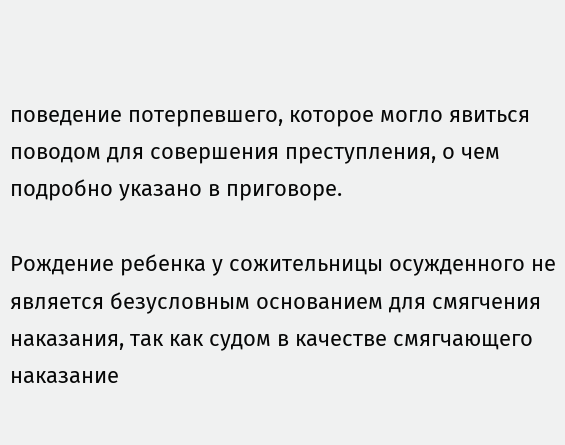поведение потерпевшего, которое могло явиться поводом для совершения преступления, о чем подробно указано в приговоре.

Рождение ребенка у сожительницы осужденного не является безусловным основанием для смягчения наказания, так как судом в качестве смягчающего наказание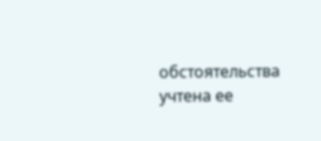обстоятельства учтена ее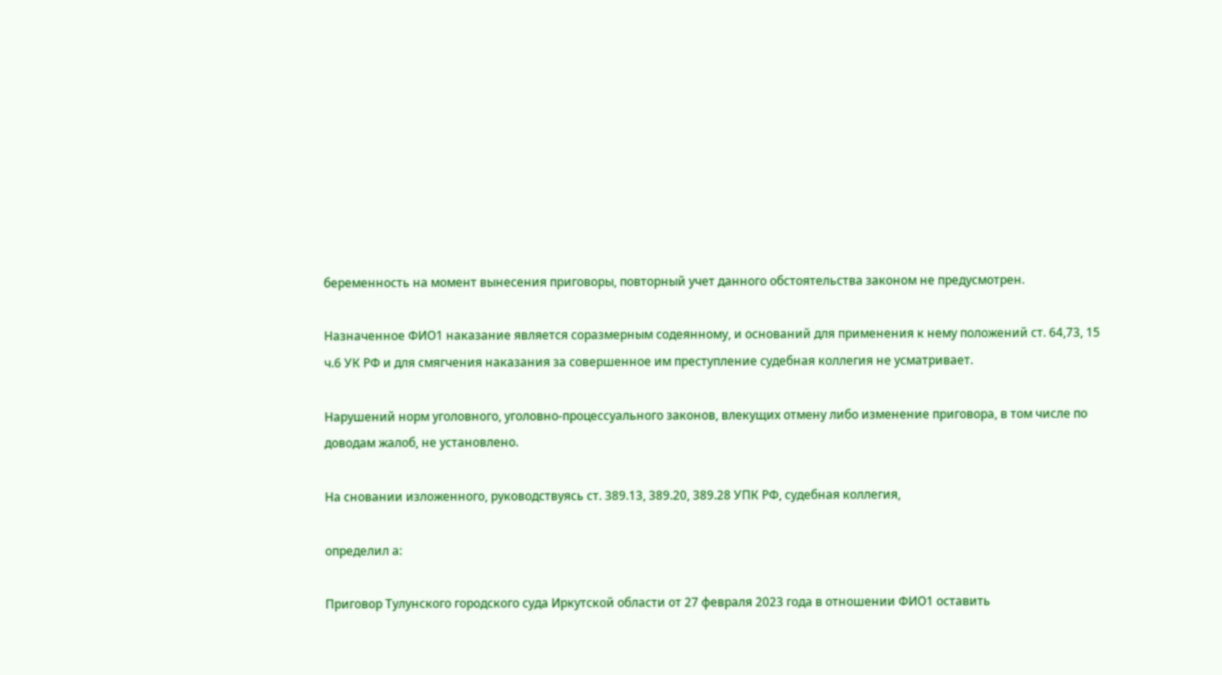беременность на момент вынесения приговоры, повторный учет данного обстоятельства законом не предусмотрен.

Назначенное ФИО1 наказание является соразмерным содеянному, и оснований для применения к нему положений ст. 64,73, 15 ч.6 УК РФ и для смягчения наказания за совершенное им преступление судебная коллегия не усматривает.

Нарушений норм уголовного, уголовно-процессуального законов, влекущих отмену либо изменение приговора, в том числе по доводам жалоб, не установлено.

На сновании изложенного, руководствуясь ст. 389.13, 389.20, 389.28 УПК РФ, судебная коллегия,

определил а:

Приговор Тулунского городского суда Иркутской области от 27 февраля 2023 года в отношении ФИО1 оставить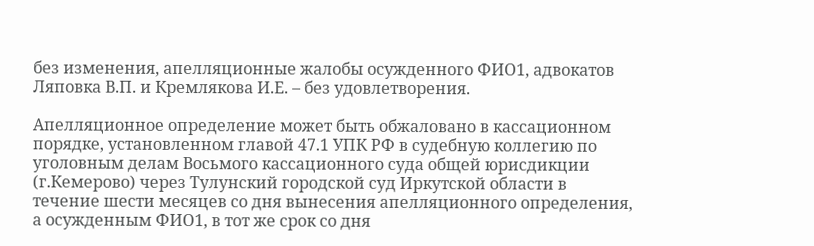без изменения, апелляционные жалобы осужденного ФИО1, адвокатов Ляповка В.П. и Кремлякова И.Е. – без удовлетворения.

Апелляционное определение может быть обжаловано в кассационном порядке, установленном главой 47.1 УПК РФ в судебную коллегию по уголовным делам Восьмого кассационного суда общей юрисдикции (г.Кемерово) через Тулунский городской суд Иркутской области в течение шести месяцев со дня вынесения апелляционного определения, а осужденным ФИО1, в тот же срок со дня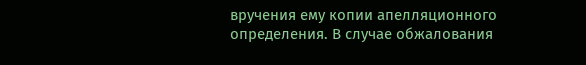вручения ему копии апелляционного определения. В случае обжалования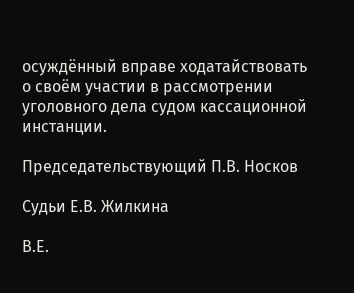осуждённый вправе ходатайствовать о своём участии в рассмотрении уголовного дела судом кассационной инстанции.

Председательствующий П.В. Носков

Судьи Е.В. Жилкина

В.Е.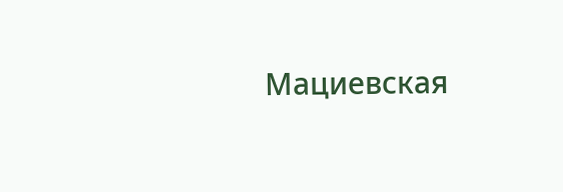Мациевская